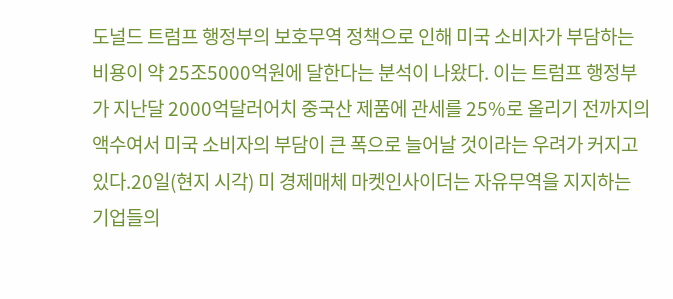도널드 트럼프 행정부의 보호무역 정책으로 인해 미국 소비자가 부담하는 비용이 약 25조5000억원에 달한다는 분석이 나왔다. 이는 트럼프 행정부가 지난달 2000억달러어치 중국산 제품에 관세를 25%로 올리기 전까지의 액수여서 미국 소비자의 부담이 큰 폭으로 늘어날 것이라는 우려가 커지고 있다.20일(현지 시각) 미 경제매체 마켓인사이더는 자유무역을 지지하는 기업들의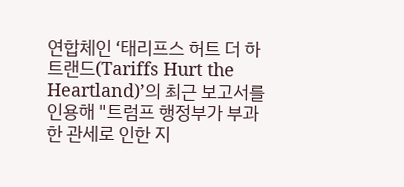연합체인 ‘태리프스 허트 더 하트랜드(Tariffs Hurt the Heartland)’의 최근 보고서를 인용해 "트럼프 행정부가 부과한 관세로 인한 지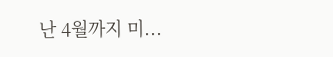난 4월까지 미...